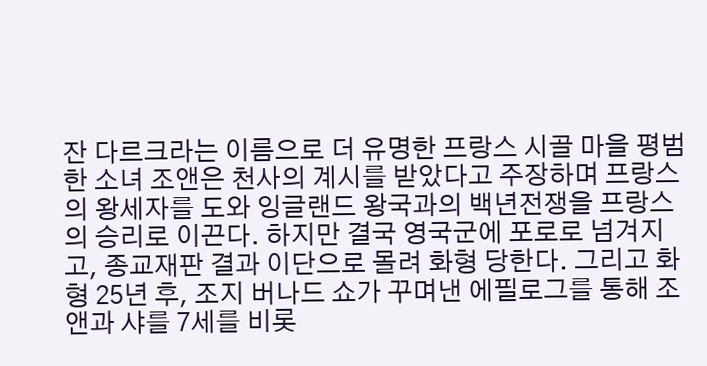잔 다르크라는 이름으로 더 유명한 프랑스 시골 마을 평범한 소녀 조앤은 천사의 계시를 받았다고 주장하며 프랑스의 왕세자를 도와 잉글랜드 왕국과의 백년전쟁을 프랑스의 승리로 이끈다. 하지만 결국 영국군에 포로로 넘겨지고, 종교재판 결과 이단으로 몰려 화형 당한다. 그리고 화형 25년 후, 조지 버나드 쇼가 꾸며낸 에필로그를 통해 조앤과 샤를 7세를 비롯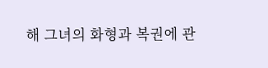해 그녀의 화형과 복권에 관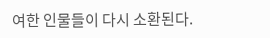여한 인물들이 다시 소환된다.